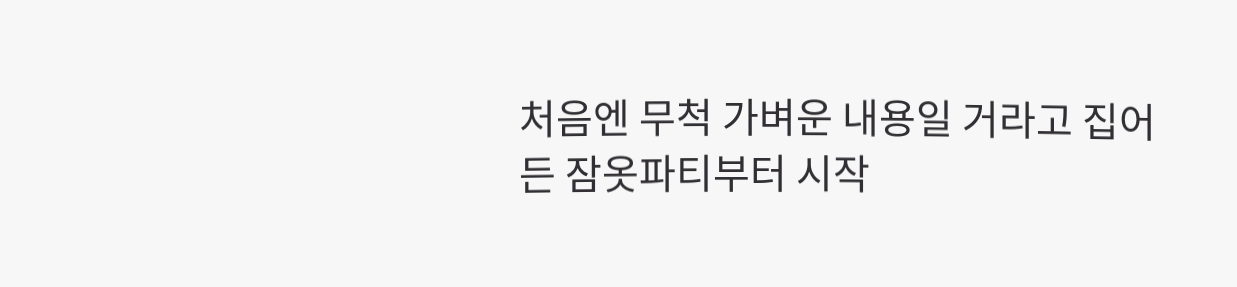처음엔 무척 가벼운 내용일 거라고 집어든 잠옷파티부터 시작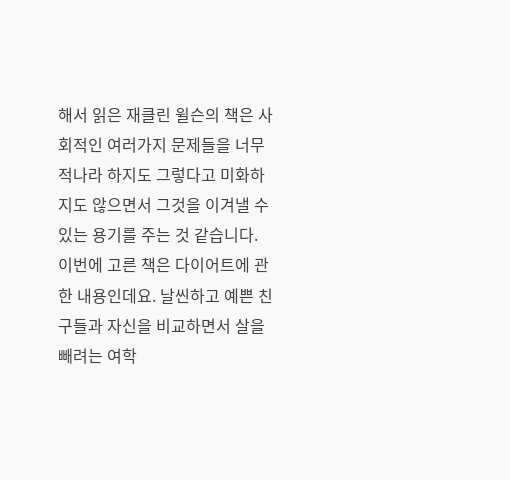해서 읽은 재클린 윌슨의 책은 사회적인 여러가지 문제들을 너무 적나라 하지도 그렇다고 미화하지도 않으면서 그것을 이겨낼 수 있는 용기를 주는 것 같습니다. 이번에 고른 책은 다이어트에 관한 내용인데요. 날씬하고 예쁜 친구들과 자신을 비교하면서 살을 빼려는 여학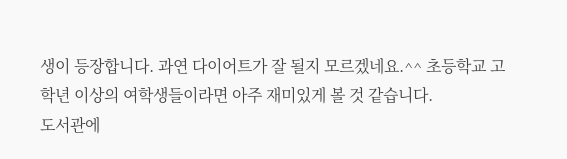생이 등장합니다. 과연 다이어트가 잘 될지 모르겠네요.^^ 초등학교 고학년 이상의 여학생들이라면 아주 재미있게 볼 것 같습니다.
도서관에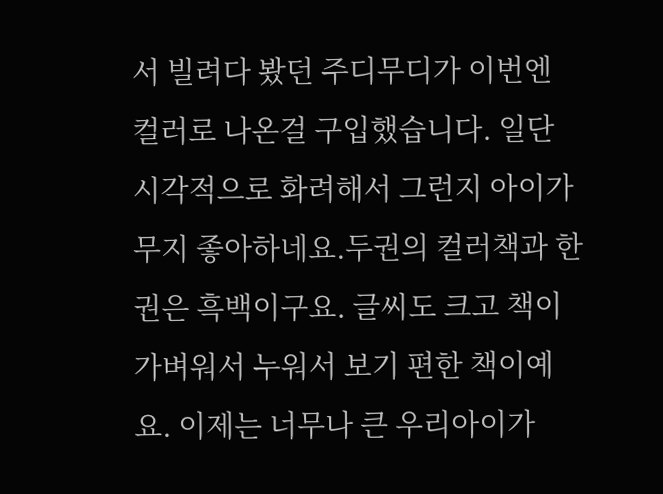서 빌려다 봤던 주디무디가 이번엔 컬러로 나온걸 구입했습니다. 일단 시각적으로 화려해서 그런지 아이가 무지 좋아하네요.두권의 컬러책과 한권은 흑백이구요. 글씨도 크고 책이 가벼워서 누워서 보기 편한 책이예요. 이제는 너무나 큰 우리아이가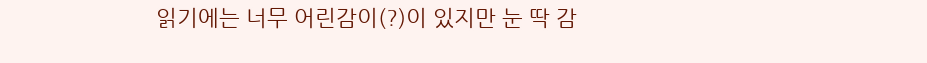읽기에는 너무 어린감이(?)이 있지만 눈 딱 감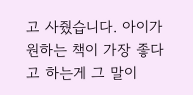고 사줬습니다. 아이가 원하는 책이 가장 좋다고 하는게 그 말이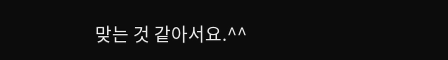맞는 것 같아서요.^^